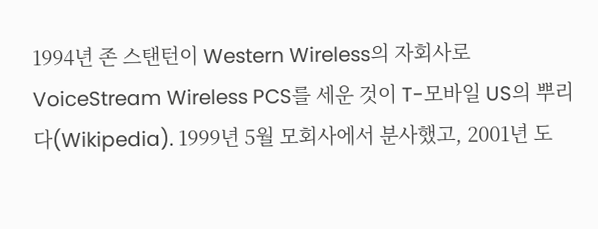1994년 존 스탠턴이 Western Wireless의 자회사로 VoiceStream Wireless PCS를 세운 것이 T-모바일 US의 뿌리다(Wikipedia). 1999년 5월 모회사에서 분사했고, 2001년 도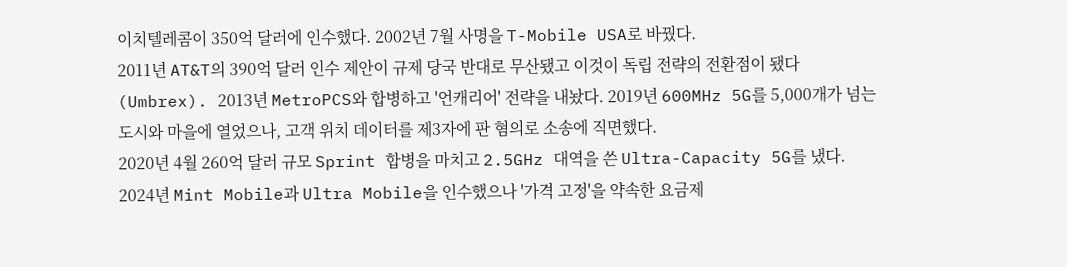이치텔레콤이 350억 달러에 인수했다. 2002년 7월 사명을 T-Mobile USA로 바꿨다.
2011년 AT&T의 390억 달러 인수 제안이 규제 당국 반대로 무산됐고 이것이 독립 전략의 전환점이 됐다(Umbrex). 2013년 MetroPCS와 합병하고 '언캐리어' 전략을 내놨다. 2019년 600MHz 5G를 5,000개가 넘는 도시와 마을에 열었으나, 고객 위치 데이터를 제3자에 판 혐의로 소송에 직면했다.
2020년 4월 260억 달러 규모 Sprint 합병을 마치고 2.5GHz 대역을 쓴 Ultra-Capacity 5G를 냈다. 2024년 Mint Mobile과 Ultra Mobile을 인수했으나 '가격 고정'을 약속한 요금제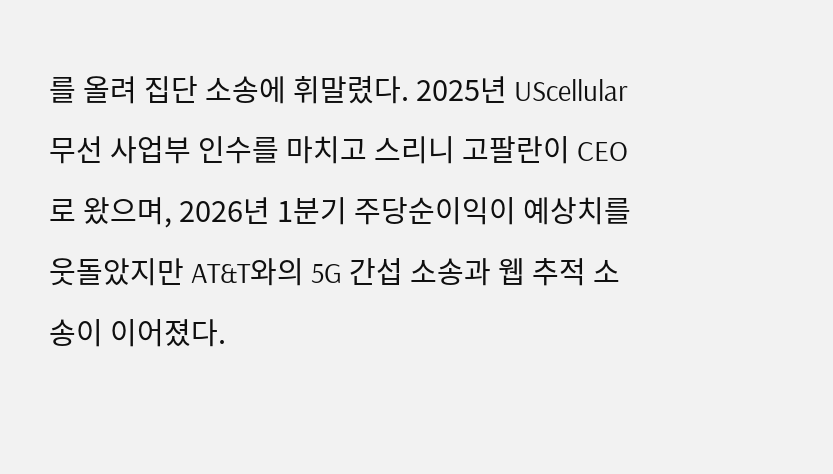를 올려 집단 소송에 휘말렸다. 2025년 UScellular 무선 사업부 인수를 마치고 스리니 고팔란이 CEO로 왔으며, 2026년 1분기 주당순이익이 예상치를 웃돌았지만 AT&T와의 5G 간섭 소송과 웹 추적 소송이 이어졌다.